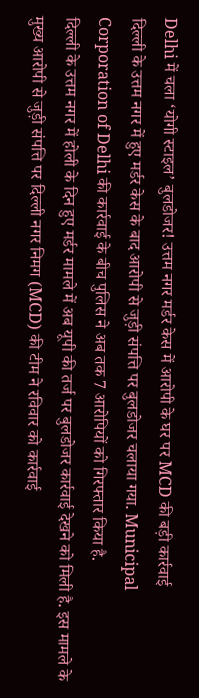Delhi में चला ‘योगी स्टाइल’ बुलडोजर! उत्तम नगर मर्डर केस में आरोपी के घर पर MCD की बड़ी कार्रवाई
दिल्ली के उत्तम नगर में हुए मर्डर केस के बाद आरोपी से जुड़ी संपत्ति पर बुलडोजर चलाया गया. Municipal Corporation of Delhi की कार्रवाई के बीच पुलिस ने अब तक 7 आरोपियों को गिरफ्तार किया है.
दिल्ली के उत्तम नगर में होली के दिन हुए मर्डर मामले में अब यूपी की तर्ज पर बुलडोजर कार्रवाई देखने को मिली है. इस मामले के मुख्य आरोपी से जुड़ी संपत्ति पर दिल्ली नगर निमग (MCD) की टीम ने रविवार को कार्रवाई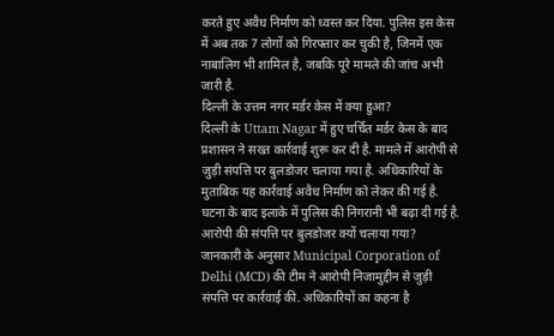करते हुए अवैध निर्माण को ध्वस्त कर दिया. पुलिस इस केस में अब तक 7 लोगों को गिरफ्तार कर चुकी है, जिनमें एक नाबालिग भी शामिल है, जबकि पूरे मामले की जांच अभी जारी है.
दिल्ली के उत्तम नगर मर्डर केस में क्या हुआ?
दिल्ली के Uttam Nagar में हुए चर्चित मर्डर केस के बाद प्रशासन ने सख्त कार्रवाई शुरू कर दी है. मामले में आरोपी से जुड़ी संपत्ति पर बुलडोजर चलाया गया है. अधिकारियों के मुताबिक यह कार्रवाई अवैध निर्माण को लेकर की गई है. घटना के बाद इलाके में पुलिस की निगरानी भी बढ़ा दी गई है.
आरोपी की संपत्ति पर बुलडोजर क्यों चलाया गया?
जानकारी के अनुसार Municipal Corporation of Delhi (MCD) की टीम ने आरोपी निजामुद्दीन से जुड़ी संपत्ति पर कार्रवाई की. अधिकारियों का कहना है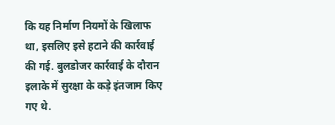कि यह निर्माण नियमों के खिलाफ था, इसलिए इसे हटाने की कार्रवाई की गई. बुलडोजर कार्रवाई के दौरान इलाके में सुरक्षा के कड़े इंतजाम किए गए थे.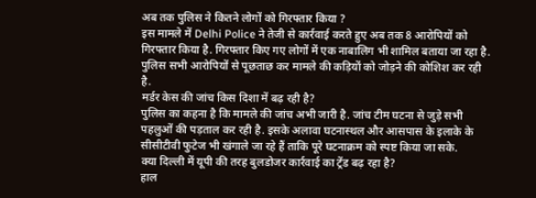अब तक पुलिस ने कितने लोगों को गिरफ्तार किया ?
इस मामले में Delhi Police ने तेजी से कार्रवाई करते हुए अब तक 8 आरोपियों को गिरफ्तार किया है. गिरफ्तार किए गए लोगों में एक नाबालिग भी शामिल बताया जा रहा है. पुलिस सभी आरोपियों से पूछताछ कर मामले की कड़ियों को जोड़ने की कोशिश कर रही है.
मर्डर केस की जांच किस दिशा में बढ़ रही है?
पुलिस का कहना है कि मामले की जांच अभी जारी है. जांच टीम घटना से जुड़े सभी पहलुओं की पड़ताल कर रही है. इसके अलावा घटनास्थल और आसपास के इलाके के सीसीटीवी फुटेज भी खंगाले जा रहे हैं ताकि पूरे घटनाक्रम को स्पष्ट किया जा सके.
क्या दिल्ली में यूपी की तरह बुलडोजर कार्रवाई का ट्रेंड बढ़ रहा है?
हाल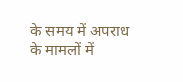के समय में अपराध के मामलों में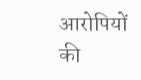आरोपियों की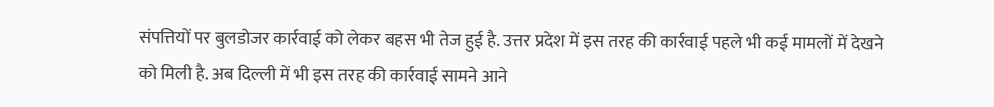संपत्तियों पर बुलडोजर कार्रवाई को लेकर बहस भी तेज हुई है. उत्तर प्रदेश में इस तरह की कार्रवाई पहले भी कई मामलों में देखने को मिली है. अब दिल्ली में भी इस तरह की कार्रवाई सामने आने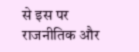से इस पर राजनीतिक और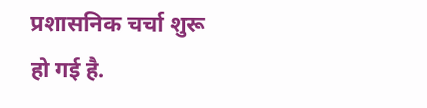प्रशासनिक चर्चा शुरू हो गई है.